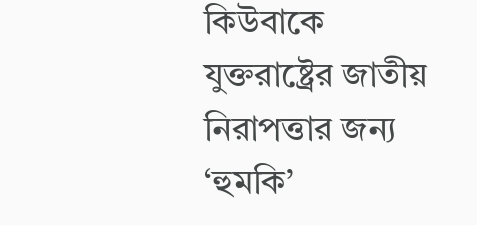কিউবাকে যুক্তরাষ্ট্রের জাতীয় নিরাপত্তার জন্য ‘হুমকি’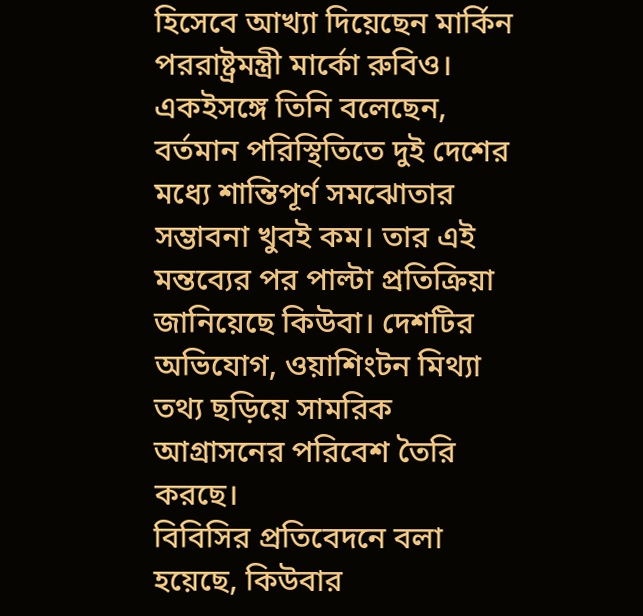হিসেবে আখ্যা দিয়েছেন মার্কিন পররাষ্ট্রমন্ত্রী মার্কো রুবিও। একইসঙ্গে তিনি বলেছেন, বর্তমান পরিস্থিতিতে দুই দেশের মধ্যে শান্তিপূর্ণ সমঝোতার সম্ভাবনা খুবই কম। তার এই মন্তব্যের পর পাল্টা প্রতিক্রিয়া জানিয়েছে কিউবা। দেশটির অভিযোগ, ওয়াশিংটন মিথ্যা তথ্য ছড়িয়ে সামরিক আগ্রাসনের পরিবেশ তৈরি করছে।
বিবিসির প্রতিবেদনে বলা হয়েছে, কিউবার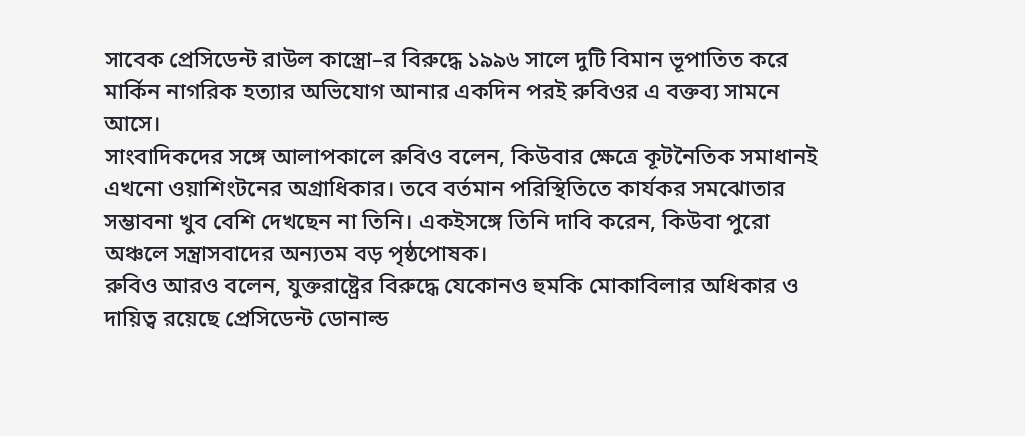সাবেক প্রেসিডেন্ট রাউল কাস্ত্রো–র বিরুদ্ধে ১৯৯৬ সালে দুটি বিমান ভূপাতিত করে মার্কিন নাগরিক হত্যার অভিযোগ আনার একদিন পরই রুবিওর এ বক্তব্য সামনে আসে।
সাংবাদিকদের সঙ্গে আলাপকালে রুবিও বলেন, কিউবার ক্ষেত্রে কূটনৈতিক সমাধানই এখনো ওয়াশিংটনের অগ্রাধিকার। তবে বর্তমান পরিস্থিতিতে কার্যকর সমঝোতার সম্ভাবনা খুব বেশি দেখছেন না তিনি। একইসঙ্গে তিনি দাবি করেন, কিউবা পুরো অঞ্চলে সন্ত্রাসবাদের অন্যতম বড় পৃষ্ঠপোষক।
রুবিও আরও বলেন, যুক্তরাষ্ট্রের বিরুদ্ধে যেকোনও হুমকি মোকাবিলার অধিকার ও দায়িত্ব রয়েছে প্রেসিডেন্ট ডোনাল্ড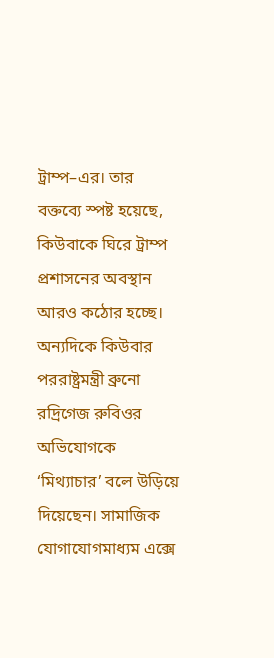ট্রাম্প–এর। তার বক্তব্যে স্পষ্ট হয়েছে, কিউবাকে ঘিরে ট্রাম্প প্রশাসনের অবস্থান আরও কঠোর হচ্ছে।
অন্যদিকে কিউবার পররাষ্ট্রমন্ত্রী ব্রুনো রদ্রিগেজ রুবিওর অভিযোগকে ‘মিথ্যাচার’ বলে উড়িয়ে দিয়েছেন। সামাজিক যোগাযোগমাধ্যম এক্সে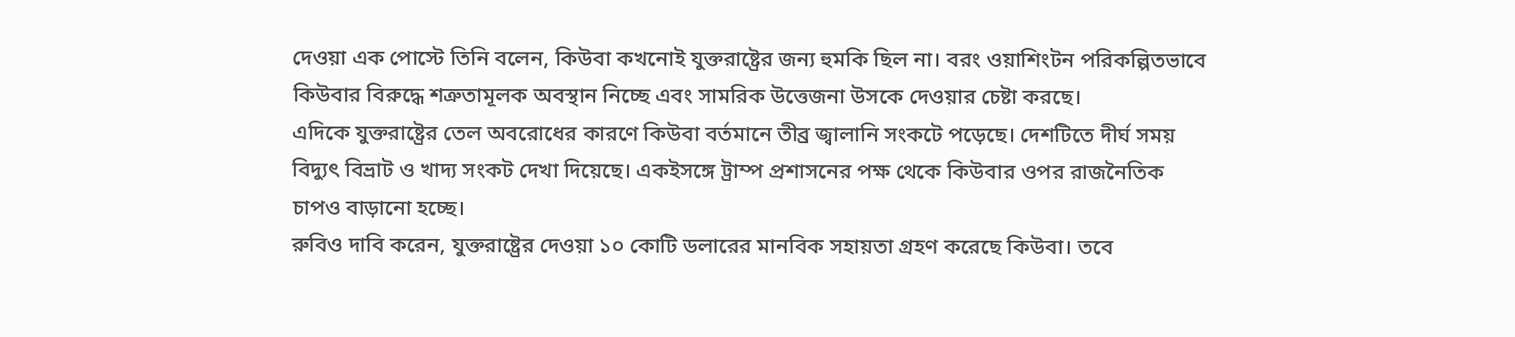দেওয়া এক পোস্টে তিনি বলেন, কিউবা কখনোই যুক্তরাষ্ট্রের জন্য হুমকি ছিল না। বরং ওয়াশিংটন পরিকল্পিতভাবে কিউবার বিরুদ্ধে শত্রুতামূলক অবস্থান নিচ্ছে এবং সামরিক উত্তেজনা উসকে দেওয়ার চেষ্টা করছে।
এদিকে যুক্তরাষ্ট্রের তেল অবরোধের কারণে কিউবা বর্তমানে তীব্র জ্বালানি সংকটে পড়েছে। দেশটিতে দীর্ঘ সময় বিদ্যুৎ বিভ্রাট ও খাদ্য সংকট দেখা দিয়েছে। একইসঙ্গে ট্রাম্প প্রশাসনের পক্ষ থেকে কিউবার ওপর রাজনৈতিক চাপও বাড়ানো হচ্ছে।
রুবিও দাবি করেন, যুক্তরাষ্ট্রের দেওয়া ১০ কোটি ডলারের মানবিক সহায়তা গ্রহণ করেছে কিউবা। তবে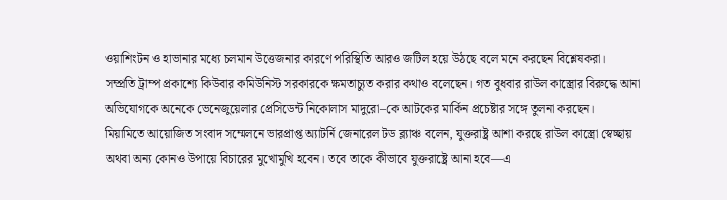ওয়াশিংটন ও হাভানার মধ্যে চলমান উত্তেজনার কারণে পরিস্থিতি আরও জটিল হয়ে উঠছে বলে মনে করছেন বিশ্লেষকরা।
সম্প্রতি ট্রাম্প প্রকাশ্যে কিউবার কমিউনিস্ট সরকারকে ক্ষমতাচ্যুত করার কথাও বলেছেন। গত বুধবার রাউল কাস্ত্রোর বিরুদ্ধে আনা অভিযোগকে অনেকে ভেনেজুয়েলার প্রেসিডেন্ট নিকোলাস মাদুরো–কে আটকের মার্কিন প্রচেষ্টার সঙ্গে তুলনা করছেন।
মিয়ামিতে আয়োজিত সংবাদ সম্মেলনে ভারপ্রাপ্ত অ্যাটর্নি জেনারেল টড ব্ল্যাঞ্চ বলেন, যুক্তরাষ্ট্র আশা করছে রাউল কাস্ত্রো স্বেচ্ছায় অথবা অন্য কোনও উপায়ে বিচারের মুখোমুখি হবেন। তবে তাকে কীভাবে যুক্তরাষ্ট্রে আনা হবে—এ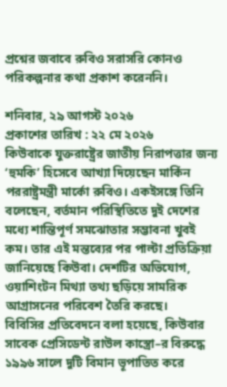প্রশ্নের জবাবে রুবিও সরাসরি কোনও পরিকল্পনার কথা প্রকাশ করেননি।

শনিবার, ২৯ আগস্ট ২০২৬
প্রকাশের তারিখ : ২২ মে ২০২৬
কিউবাকে যুক্তরাষ্ট্রের জাতীয় নিরাপত্তার জন্য ‘হুমকি’ হিসেবে আখ্যা দিয়েছেন মার্কিন পররাষ্ট্রমন্ত্রী মার্কো রুবিও। একইসঙ্গে তিনি বলেছেন, বর্তমান পরিস্থিতিতে দুই দেশের মধ্যে শান্তিপূর্ণ সমঝোতার সম্ভাবনা খুবই কম। তার এই মন্তব্যের পর পাল্টা প্রতিক্রিয়া জানিয়েছে কিউবা। দেশটির অভিযোগ, ওয়াশিংটন মিথ্যা তথ্য ছড়িয়ে সামরিক আগ্রাসনের পরিবেশ তৈরি করছে।
বিবিসির প্রতিবেদনে বলা হয়েছে, কিউবার সাবেক প্রেসিডেন্ট রাউল কাস্ত্রো–র বিরুদ্ধে ১৯৯৬ সালে দুটি বিমান ভূপাতিত করে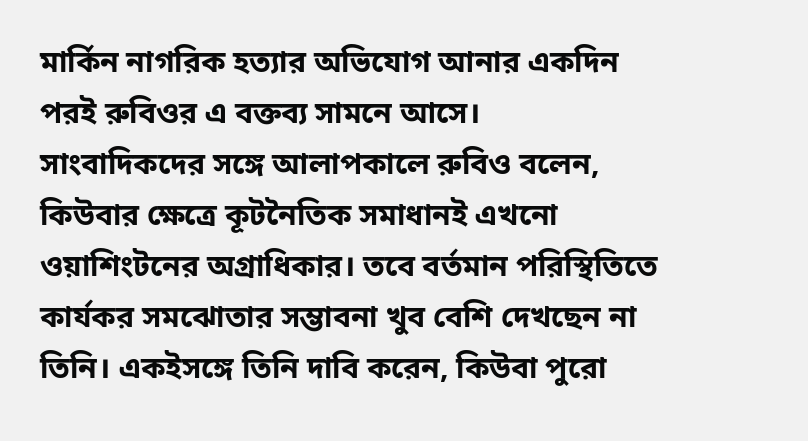মার্কিন নাগরিক হত্যার অভিযোগ আনার একদিন পরই রুবিওর এ বক্তব্য সামনে আসে।
সাংবাদিকদের সঙ্গে আলাপকালে রুবিও বলেন, কিউবার ক্ষেত্রে কূটনৈতিক সমাধানই এখনো ওয়াশিংটনের অগ্রাধিকার। তবে বর্তমান পরিস্থিতিতে কার্যকর সমঝোতার সম্ভাবনা খুব বেশি দেখছেন না তিনি। একইসঙ্গে তিনি দাবি করেন, কিউবা পুরো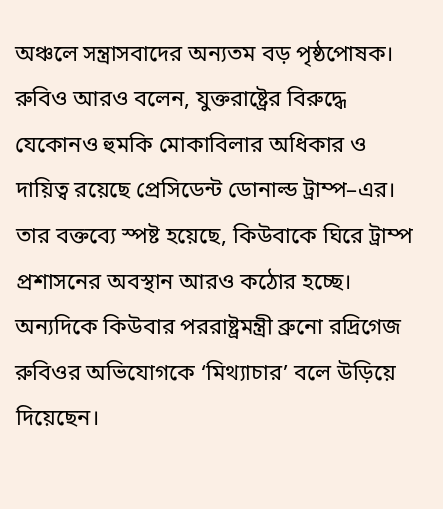অঞ্চলে সন্ত্রাসবাদের অন্যতম বড় পৃষ্ঠপোষক।
রুবিও আরও বলেন, যুক্তরাষ্ট্রের বিরুদ্ধে যেকোনও হুমকি মোকাবিলার অধিকার ও দায়িত্ব রয়েছে প্রেসিডেন্ট ডোনাল্ড ট্রাম্প–এর। তার বক্তব্যে স্পষ্ট হয়েছে, কিউবাকে ঘিরে ট্রাম্প প্রশাসনের অবস্থান আরও কঠোর হচ্ছে।
অন্যদিকে কিউবার পররাষ্ট্রমন্ত্রী ব্রুনো রদ্রিগেজ রুবিওর অভিযোগকে ‘মিথ্যাচার’ বলে উড়িয়ে দিয়েছেন।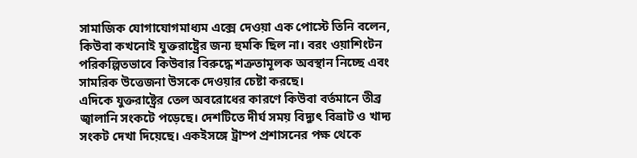সামাজিক যোগাযোগমাধ্যম এক্সে দেওয়া এক পোস্টে তিনি বলেন, কিউবা কখনোই যুক্তরাষ্ট্রের জন্য হুমকি ছিল না। বরং ওয়াশিংটন পরিকল্পিতভাবে কিউবার বিরুদ্ধে শত্রুতামূলক অবস্থান নিচ্ছে এবং সামরিক উত্তেজনা উসকে দেওয়ার চেষ্টা করছে।
এদিকে যুক্তরাষ্ট্রের তেল অবরোধের কারণে কিউবা বর্তমানে তীব্র জ্বালানি সংকটে পড়েছে। দেশটিতে দীর্ঘ সময় বিদ্যুৎ বিভ্রাট ও খাদ্য সংকট দেখা দিয়েছে। একইসঙ্গে ট্রাম্প প্রশাসনের পক্ষ থেকে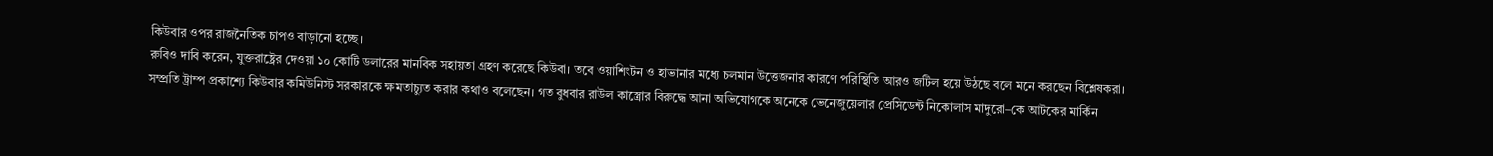কিউবার ওপর রাজনৈতিক চাপও বাড়ানো হচ্ছে।
রুবিও দাবি করেন, যুক্তরাষ্ট্রের দেওয়া ১০ কোটি ডলারের মানবিক সহায়তা গ্রহণ করেছে কিউবা। তবে ওয়াশিংটন ও হাভানার মধ্যে চলমান উত্তেজনার কারণে পরিস্থিতি আরও জটিল হয়ে উঠছে বলে মনে করছেন বিশ্লেষকরা।
সম্প্রতি ট্রাম্প প্রকাশ্যে কিউবার কমিউনিস্ট সরকারকে ক্ষমতাচ্যুত করার কথাও বলেছেন। গত বুধবার রাউল কাস্ত্রোর বিরুদ্ধে আনা অভিযোগকে অনেকে ভেনেজুয়েলার প্রেসিডেন্ট নিকোলাস মাদুরো–কে আটকের মার্কিন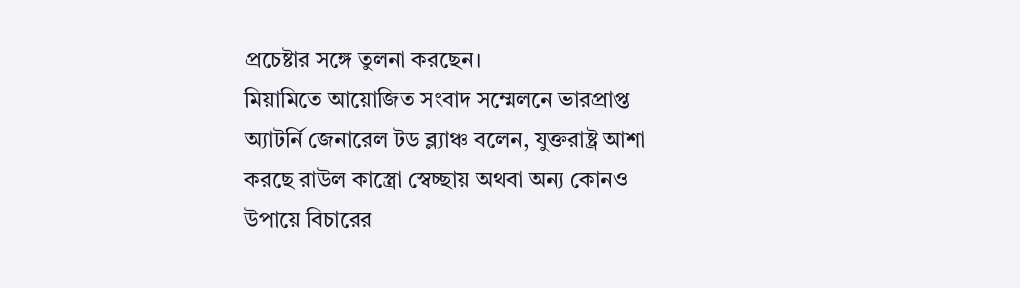প্রচেষ্টার সঙ্গে তুলনা করছেন।
মিয়ামিতে আয়োজিত সংবাদ সম্মেলনে ভারপ্রাপ্ত অ্যাটর্নি জেনারেল টড ব্ল্যাঞ্চ বলেন, যুক্তরাষ্ট্র আশা করছে রাউল কাস্ত্রো স্বেচ্ছায় অথবা অন্য কোনও উপায়ে বিচারের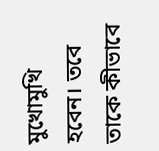মুখোমুখি হবেন। তবে তাকে কীভাবে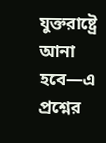যুক্তরাষ্ট্রে আনা হবে—এ প্রশ্নের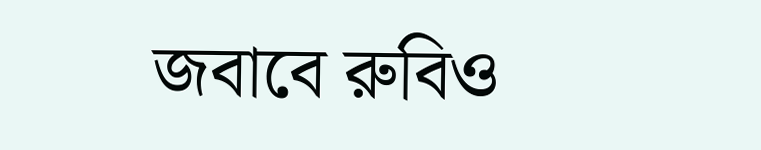জবাবে রুবিও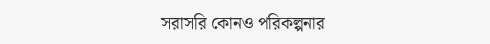সরাসরি কোনও পরিকল্পনার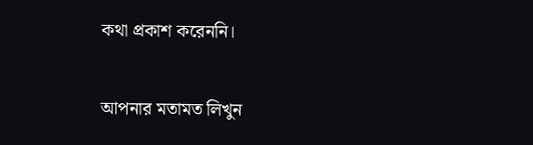কথা প্রকাশ করেননি।

আপনার মতামত লিখুন